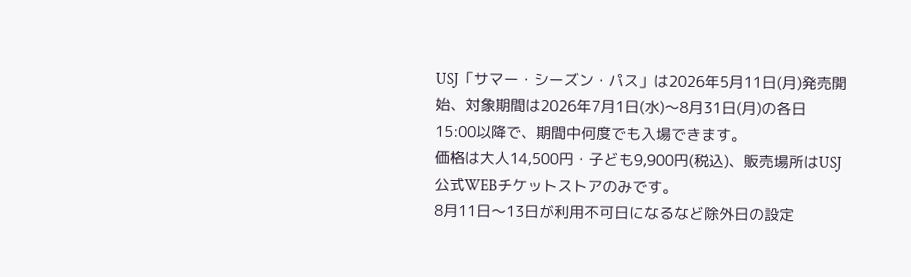USJ「サマー・シーズン・パス」は2026年5月11日(月)発売開始、対象期間は2026年7月1日(水)〜8月31日(月)の各日15:00以降で、期間中何度でも入場できます。
価格は大人14,500円・子ども9,900円(税込)、販売場所はUSJ公式WEBチケットストアのみです。
8月11日〜13日が利用不可日になるなど除外日の設定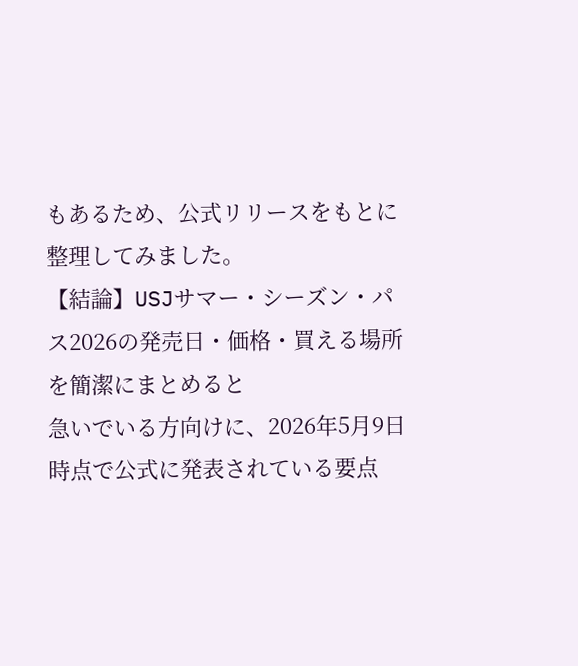もあるため、公式リリースをもとに整理してみました。
【結論】USJサマー・シーズン・パス2026の発売日・価格・買える場所を簡潔にまとめると
急いでいる方向けに、2026年5月9日時点で公式に発表されている要点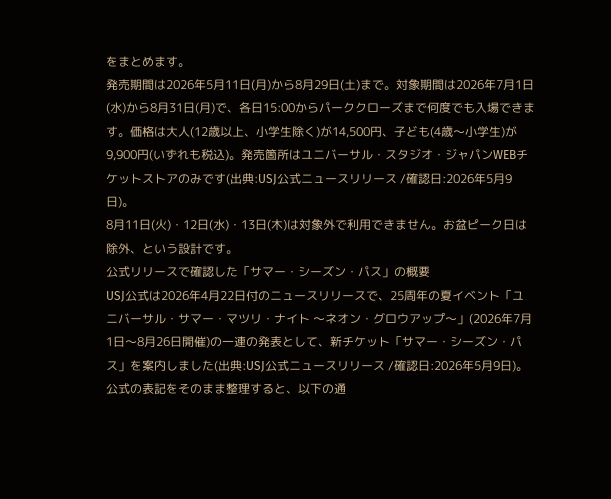をまとめます。
発売期間は2026年5月11日(月)から8月29日(土)まで。対象期間は2026年7月1日(水)から8月31日(月)で、各日15:00からパーククローズまで何度でも入場できます。価格は大人(12歳以上、小学生除く)が14,500円、子ども(4歳〜小学生)が9,900円(いずれも税込)。発売箇所はユニバーサル・スタジオ・ジャパンWEBチケットストアのみです(出典:USJ公式ニュースリリース /確認日:2026年5月9日)。
8月11日(火)・12日(水)・13日(木)は対象外で利用できません。お盆ピーク日は除外、という設計です。
公式リリースで確認した「サマー・シーズン・パス」の概要
USJ公式は2026年4月22日付のニュースリリースで、25周年の夏イベント「ユニバーサル・サマー・マツリ・ナイト 〜ネオン・グロウアップ〜」(2026年7月1日〜8月26日開催)の一連の発表として、新チケット「サマー・シーズン・パス」を案内しました(出典:USJ公式ニュースリリース /確認日:2026年5月9日)。
公式の表記をそのまま整理すると、以下の通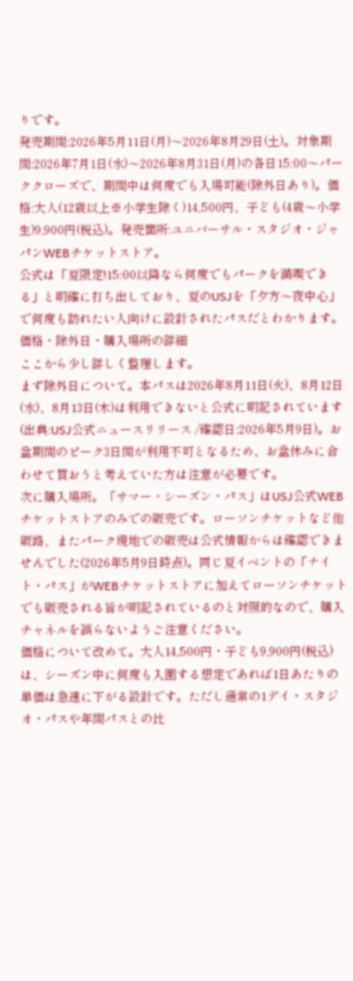りです。
発売期間:2026年5月11日(月)〜2026年8月29日(土)。対象期間:2026年7月1日(水)〜2026年8月31日(月)の各日15:00〜パーククローズで、期間中は何度でも入場可能(除外日あり)。価格:大人(12歳以上※小学生除く)14,500円、子ども(4歳〜小学生)9,900円(税込)。発売箇所:ユニバーサル・スタジオ・ジャパンWEBチケットストア。
公式は「夏限定!15:00以降なら何度でもパークを満喫できる」と明確に打ち出しており、夏のUSJを「夕方〜夜中心」で何度も訪れたい人向けに設計されたパスだとわかります。
価格・除外日・購入場所の詳細
ここから少し詳しく整理します。
まず除外日について。本パスは2026年8月11日(火)、8月12日(水)、8月13日(木)は利用できないと公式に明記されています(出典:USJ公式ニュースリリース /確認日:2026年5月9日)。お盆期間のピーク3日間が利用不可となるため、お盆休みに合わせて買おうと考えていた方は注意が必要です。
次に購入場所。「サマー・シーズン・パス」はUSJ公式WEBチケットストアのみでの販売です。ローソンチケットなど他販路、またパーク現地での販売は公式情報からは確認できませんでした(2026年5月9日時点)。同じ夏イベントの「ナイト・パス」がWEBチケットストアに加えてローソンチケットでも販売される旨が明記されているのと対照的なので、購入チャネルを誤らないようご注意ください。
価格について改めて。大人14,500円・子ども9,900円(税込)は、シーズン中に何度も入園する想定であれば1日あたりの単価は急速に下がる設計です。ただし通常の1デイ・スタジオ・パスや年間パスとの比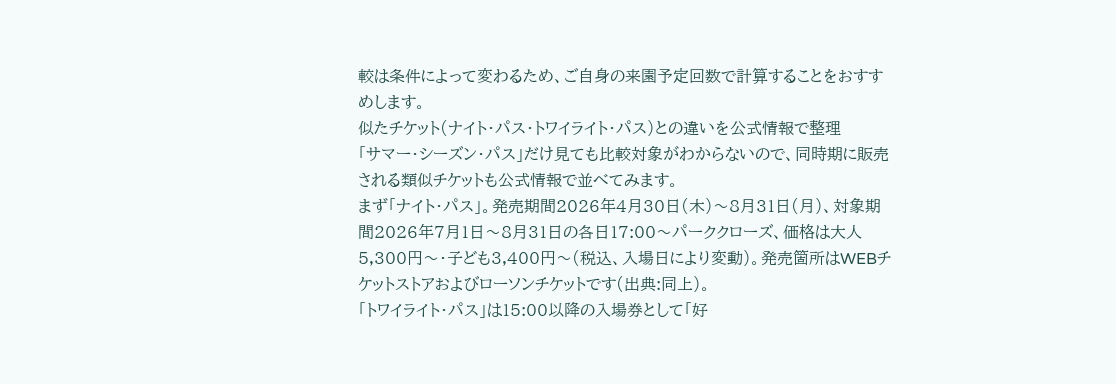較は条件によって変わるため、ご自身の来園予定回数で計算することをおすすめします。
似たチケット(ナイト・パス・トワイライト・パス)との違いを公式情報で整理
「サマー・シーズン・パス」だけ見ても比較対象がわからないので、同時期に販売される類似チケットも公式情報で並べてみます。
まず「ナイト・パス」。発売期間2026年4月30日(木)〜8月31日(月)、対象期間2026年7月1日〜8月31日の各日17:00〜パーククローズ、価格は大人5,300円〜・子ども3,400円〜(税込、入場日により変動)。発売箇所はWEBチケットストアおよびローソンチケットです(出典:同上)。
「トワイライト・パス」は15:00以降の入場券として「好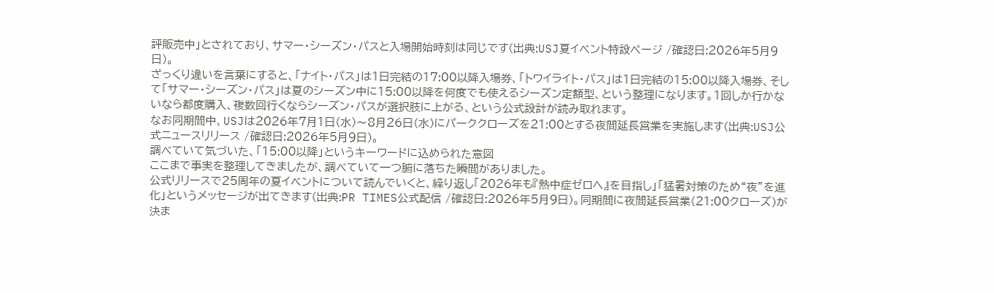評販売中」とされており、サマー・シーズン・パスと入場開始時刻は同じです(出典:USJ夏イベント特設ページ /確認日:2026年5月9日)。
ざっくり違いを言葉にすると、「ナイト・パス」は1日完結の17:00以降入場券、「トワイライト・パス」は1日完結の15:00以降入場券、そして「サマー・シーズン・パス」は夏のシーズン中に15:00以降を何度でも使えるシーズン定額型、という整理になります。1回しか行かないなら都度購入、複数回行くならシーズン・パスが選択肢に上がる、という公式設計が読み取れます。
なお同期間中、USJは2026年7月1日(水)〜8月26日(水)にパーククローズを21:00とする夜間延長営業を実施します(出典:USJ公式ニュースリリース /確認日:2026年5月9日)。
調べていて気づいた、「15:00以降」というキーワードに込められた意図
ここまで事実を整理してきましたが、調べていて一つ腑に落ちた瞬間がありました。
公式リリースで25周年の夏イベントについて読んでいくと、繰り返し「2026年も『熱中症ゼロへ』を目指し」「猛暑対策のため“夜”を進化」というメッセージが出てきます(出典:PR TIMES公式配信 /確認日:2026年5月9日)。同期間に夜間延長営業(21:00クローズ)が決ま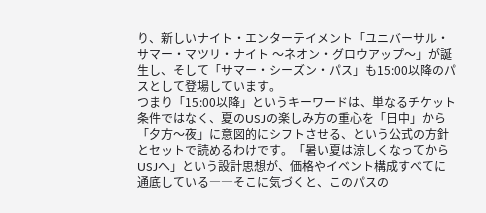り、新しいナイト・エンターテイメント「ユニバーサル・サマー・マツリ・ナイト 〜ネオン・グロウアップ〜」が誕生し、そして「サマー・シーズン・パス」も15:00以降のパスとして登場しています。
つまり「15:00以降」というキーワードは、単なるチケット条件ではなく、夏のUSJの楽しみ方の重心を「日中」から「夕方〜夜」に意図的にシフトさせる、という公式の方針とセットで読めるわけです。「暑い夏は涼しくなってからUSJへ」という設計思想が、価格やイベント構成すべてに通底している――そこに気づくと、このパスの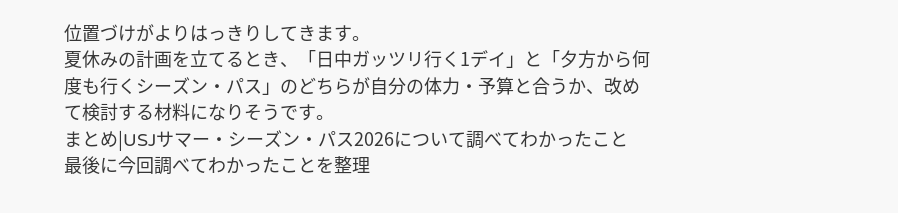位置づけがよりはっきりしてきます。
夏休みの計画を立てるとき、「日中ガッツリ行く1デイ」と「夕方から何度も行くシーズン・パス」のどちらが自分の体力・予算と合うか、改めて検討する材料になりそうです。
まとめ|USJサマー・シーズン・パス2026について調べてわかったこと
最後に今回調べてわかったことを整理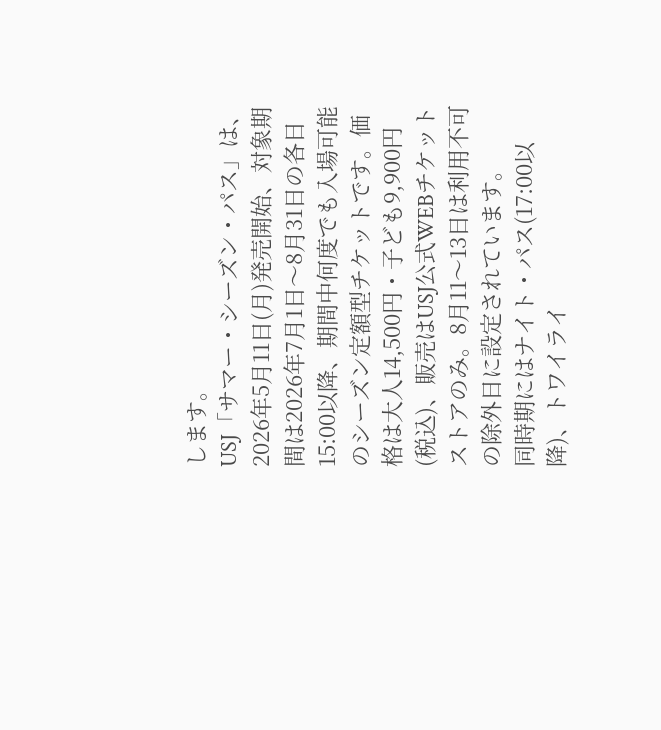します。
USJ「サマー・シーズン・パス」は、2026年5月11日(月)発売開始、対象期間は2026年7月1日〜8月31日の各日15:00以降、期間中何度でも入場可能のシーズン定額型チケットです。価格は大人14,500円・子ども9,900円(税込)、販売はUSJ公式WEBチケットストアのみ。8月11〜13日は利用不可の除外日に設定されています。
同時期にはナイト・パス(17:00以降)、トワイライ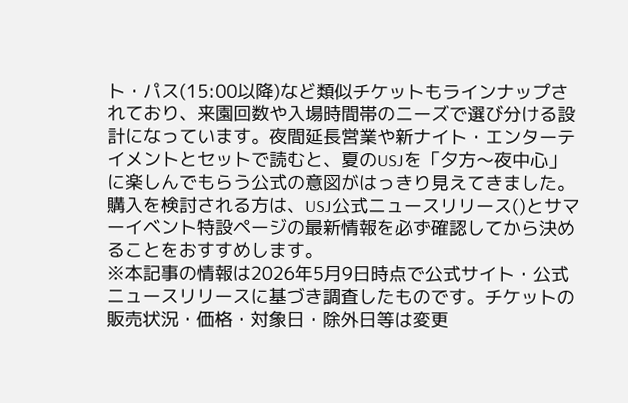ト・パス(15:00以降)など類似チケットもラインナップされており、来園回数や入場時間帯のニーズで選び分ける設計になっています。夜間延長営業や新ナイト・エンターテイメントとセットで読むと、夏のUSJを「夕方〜夜中心」に楽しんでもらう公式の意図がはっきり見えてきました。
購入を検討される方は、USJ公式ニュースリリース()とサマーイベント特設ページの最新情報を必ず確認してから決めることをおすすめします。
※本記事の情報は2026年5月9日時点で公式サイト・公式ニュースリリースに基づき調査したものです。チケットの販売状況・価格・対象日・除外日等は変更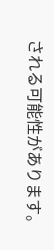される可能性があります。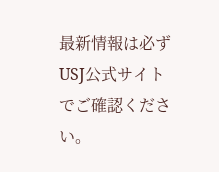最新情報は必ずUSJ公式サイトでご確認ください。